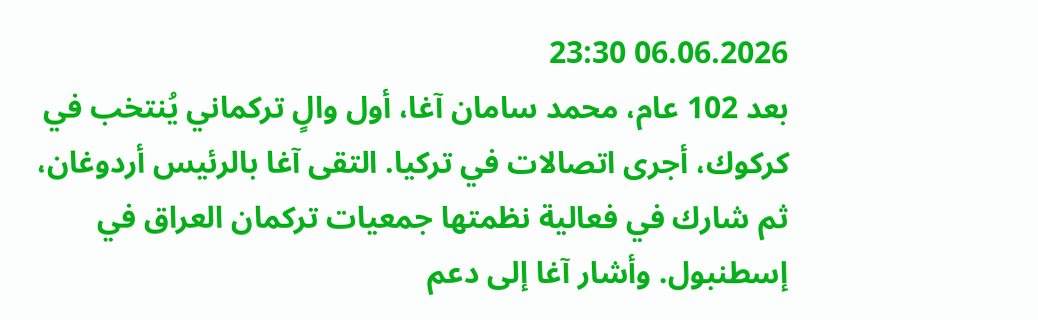06.06.2026 23:30
بعد 102 عام، محمد سامان آغا، أول والٍ تركماني يُنتخب في كركوك، أجرى اتصالات في تركيا. التقى آغا بالرئيس أردوغان، ثم شارك في فعالية نظمتها جمعيات تركمان العراق في إسطنبول. وأشار آغا إلى دعم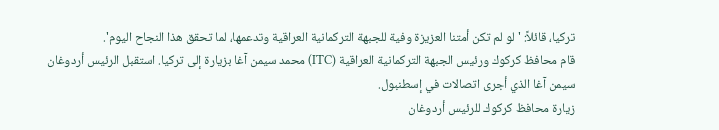تركيا، قائلاً: 'لو لم تكن أمتنا العزيزة وفية للجبهة التركمانية العراقية وتدعمها، لما تحقق هذا النجاح اليوم'.
قام محافظ كركوك ورئيس الجبهة التركمانية العراقية (ITC) محمد سيمن آغا بزيارة إلى تركيا. استقبل الرئيس أردوغان سيمن آغا الذي أجرى اتصالات في إسطنبول.
زيارة محافظ كركوك للرئيس أردوغان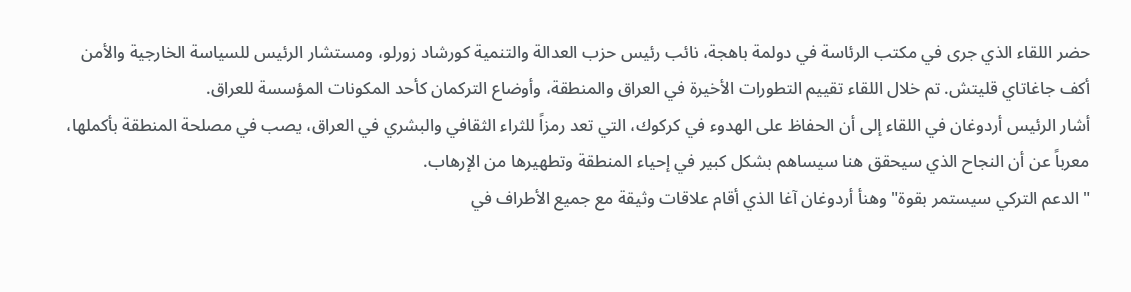حضر اللقاء الذي جرى في مكتب الرئاسة في دولمة باهجة، نائب رئيس حزب العدالة والتنمية كورشاد زورلو، ومستشار الرئيس للسياسة الخارجية والأمن أكف جاغاتاي قليتش. تم خلال اللقاء تقييم التطورات الأخيرة في العراق والمنطقة، وأوضاع التركمان كأحد المكونات المؤسسة للعراق.
أشار الرئيس أردوغان في اللقاء إلى أن الحفاظ على الهدوء في كركوك، التي تعد رمزاً للثراء الثقافي والبشري في العراق، يصب في مصلحة المنطقة بأكملها، معرباً عن أن النجاح الذي سيحقق هنا سيساهم بشكل كبير في إحياء المنطقة وتطهيرها من الإرهاب.
"الدعم التركي سيستمر بقوة" وهنأ أردوغان آغا الذي أقام علاقات وثيقة مع جميع الأطراف في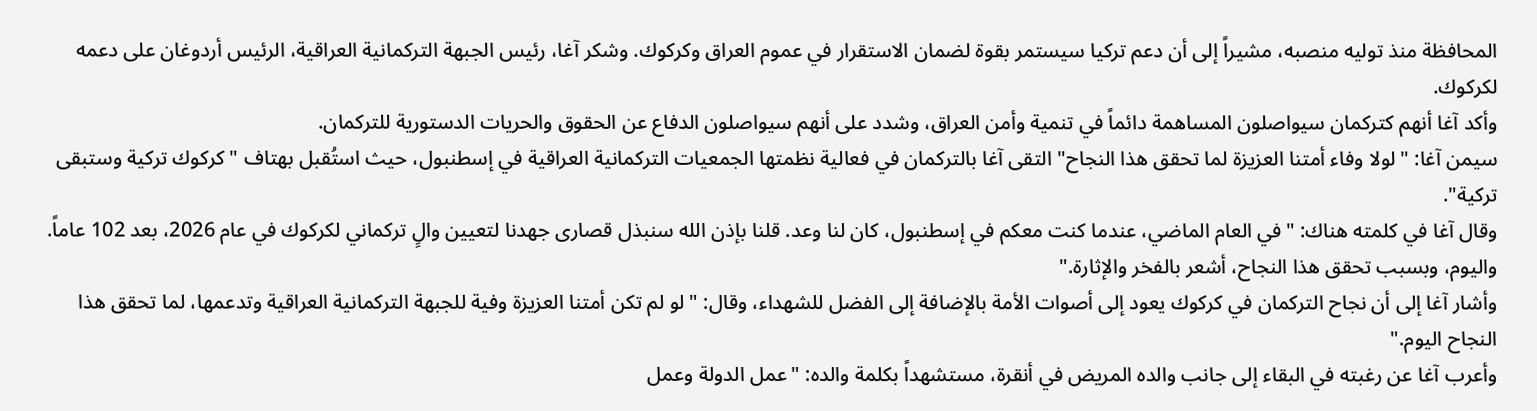المحافظة منذ توليه منصبه، مشيراً إلى أن دعم تركيا سيستمر بقوة لضمان الاستقرار في عموم العراق وكركوك. وشكر آغا، رئيس الجبهة التركمانية العراقية، الرئيس أردوغان على دعمه لكركوك.
وأكد آغا أنهم كتركمان سيواصلون المساهمة دائماً في تنمية وأمن العراق، وشدد على أنهم سيواصلون الدفاع عن الحقوق والحريات الدستورية للتركمان.
سيمن آغا: "لولا وفاء أمتنا العزيزة لما تحقق هذا النجاح" التقى آغا بالتركمان في فعالية نظمتها الجمعيات التركمانية العراقية في إسطنبول، حيث استُقبل بهتاف "كركوك تركية وستبقى تركية".
وقال آغا في كلمته هناك: "في العام الماضي، عندما كنت معكم في إسطنبول، كان لنا وعد. قلنا بإذن الله سنبذل قصارى جهدنا لتعيين والٍ تركماني لكركوك في عام 2026، بعد 102 عاماً. واليوم، وبسبب تحقق هذا النجاح، أشعر بالفخر والإثارة."
وأشار آغا إلى أن نجاح التركمان في كركوك يعود إلى أصوات الأمة بالإضافة إلى الفضل للشهداء، وقال: "لو لم تكن أمتنا العزيزة وفية للجبهة التركمانية العراقية وتدعمها، لما تحقق هذا النجاح اليوم."
وأعرب آغا عن رغبته في البقاء إلى جانب والده المريض في أنقرة، مستشهداً بكلمة والده: "عمل الدولة وعمل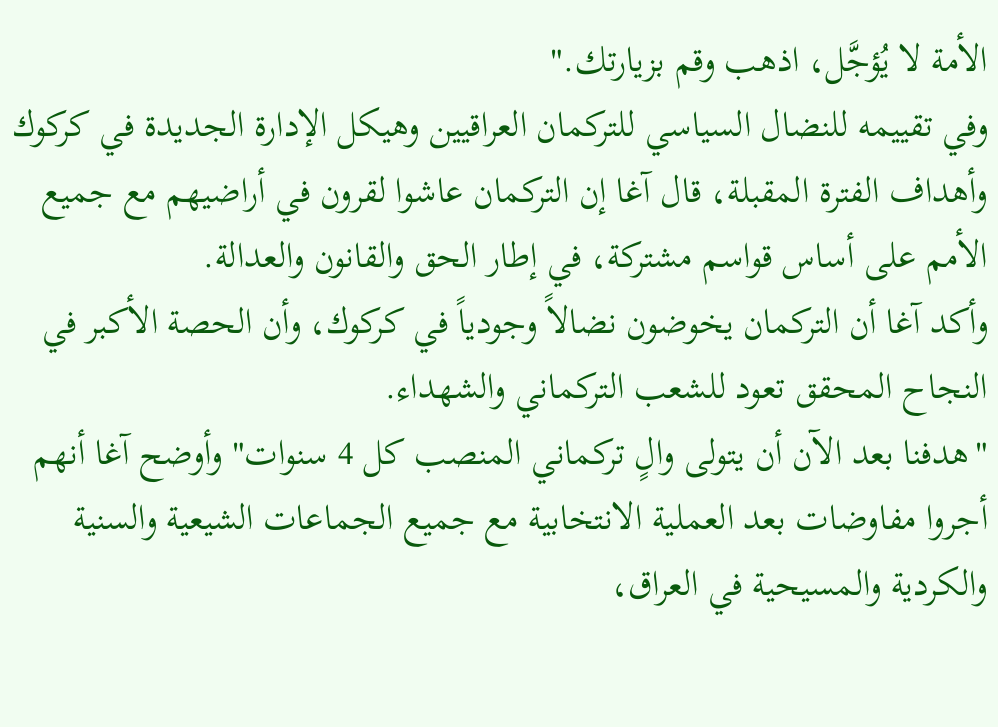الأمة لا يُؤجَّل، اذهب وقم بزيارتك."
وفي تقييمه للنضال السياسي للتركمان العراقيين وهيكل الإدارة الجديدة في كركوك وأهداف الفترة المقبلة، قال آغا إن التركمان عاشوا لقرون في أراضيهم مع جميع الأمم على أساس قواسم مشتركة، في إطار الحق والقانون والعدالة.
وأكد آغا أن التركمان يخوضون نضالاً وجودياً في كركوك، وأن الحصة الأكبر في النجاح المحقق تعود للشعب التركماني والشهداء.
"هدفنا بعد الآن أن يتولى والٍ تركماني المنصب كل 4 سنوات" وأوضح آغا أنهم أجروا مفاوضات بعد العملية الانتخابية مع جميع الجماعات الشيعية والسنية والكردية والمسيحية في العراق،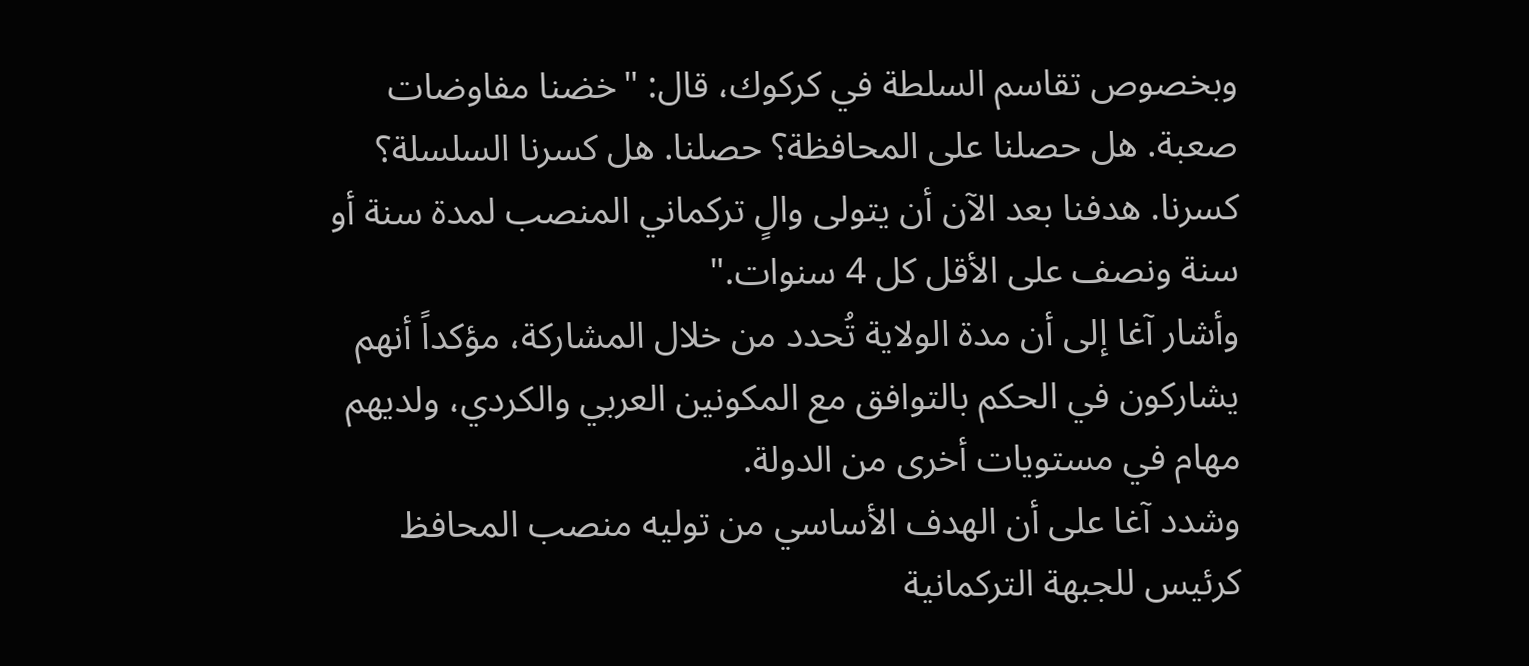وبخصوص تقاسم السلطة في كركوك، قال: "خضنا مفاوضات صعبة. هل حصلنا على المحافظة؟ حصلنا. هل كسرنا السلسلة؟ كسرنا. هدفنا بعد الآن أن يتولى والٍ تركماني المنصب لمدة سنة أو سنة ونصف على الأقل كل 4 سنوات."
وأشار آغا إلى أن مدة الولاية تُحدد من خلال المشاركة، مؤكداً أنهم يشاركون في الحكم بالتوافق مع المكونين العربي والكردي، ولديهم مهام في مستويات أخرى من الدولة.
وشدد آغا على أن الهدف الأساسي من توليه منصب المحافظ كرئيس للجبهة التركمانية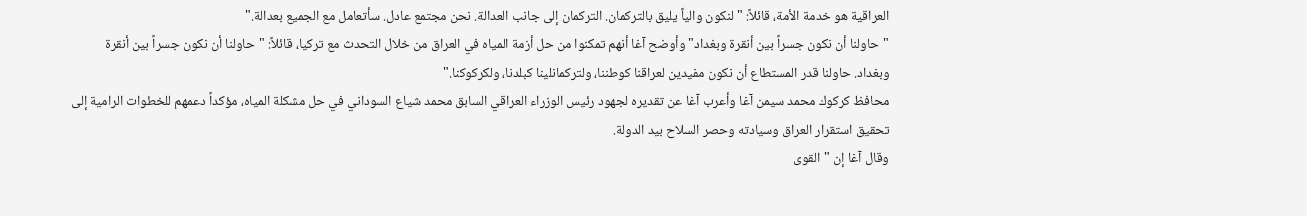العراقية هو خدمة الأمة، قائلاً: "لنكون والياً يليق بالتركمان. التركمان إلى جانب العدالة. نحن مجتمع عادل. سأتعامل مع الجميع بعدالة."
"حاولنا أن نكون جسراً بين أنقرة وبغداد" وأوضح آغا أنهم تمكنوا من حل أزمة المياه في العراق من خلال التحدث مع تركيا، قائلاً: "حاولنا أن نكون جسراً بين أنقرة وبغداد. حاولنا قدر المستطاع أن نكون مفيدين لعراقنا كوطننا، ولتركمانلينا كبلدنا، ولكركوكنا."
محافظ كركوك محمد سيمن آغا وأعرب آغا عن تقديره لجهود رئيس الوزراء العراقي السابق محمد شياع السوداني في حل مشكلة المياه، مؤكداً دعمهم للخطوات الرامية إلى تحقيق استقرار العراق وسيادته وحصر السلاح بيد الدولة.
وقال آغا إن "القوى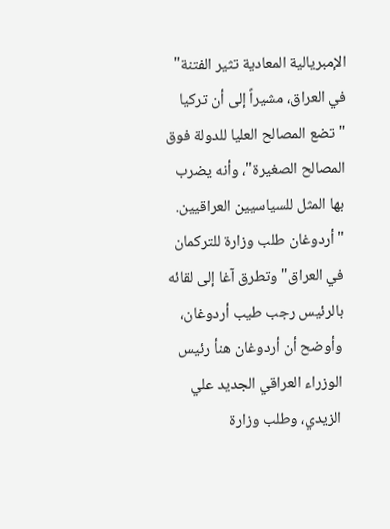الإمبريالية المعادية تثير الفتنة" في العراق، مشيراً إلى أن تركيا "تضع المصالح العليا للدولة فوق المصالح الصغيرة"، وأنه يضرب بها المثل للسياسيين العراقيين.
"أردوغان طلب وزارة للتركمان في العراق" وتطرق آغا إلى لقائه بالرئيس رجب طيب أردوغان، وأوضح أن أردوغان هنأ رئيس الوزراء العراقي الجديد علي الزيدي، وطلب وزارة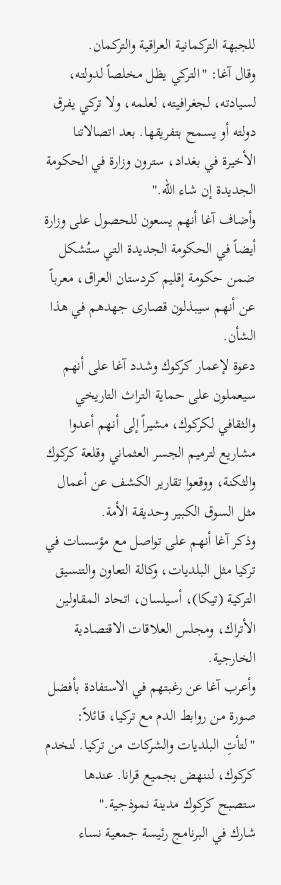للجبهة التركمانية العراقية والتركمان.
وقال آغا: "التركي يظل مخلصاً لدولته، لسيادته، لجغرافيته، لعلمه، ولا تركي يفرق دولته أو يسمح بتفريقها. بعد اتصالاتنا الأخيرة في بغداد، سترون وزارة في الحكومة الجديدة إن شاء الله."
وأضاف آغا أنهم يسعون للحصول على وزارة أيضاً في الحكومة الجديدة التي ستُشكل ضمن حكومة إقليم كردستان العراق، معرباً عن أنهم سيبذلون قصارى جهدهم في هذا الشأن.
دعوة لإعمار كركوك وشدد آغا على أنهم سيعملون على حماية التراث التاريخي والثقافي لكركوك، مشيراً إلى أنهم أعدوا مشاريع لترميم الجسر العثماني وقلعة كركوك والثكنة، ووقعوا تقارير الكشف عن أعمال مثل السوق الكبير وحديقة الأمة.
وذكر آغا أنهم على تواصل مع مؤسسات في تركيا مثل البلديات، وكالة التعاون والتنسيق التركية (تيكا)، أسيلسان، اتحاد المقاولين الأتراك، ومجلس العلاقات الاقتصادية الخارجية.
وأعرب آغا عن رغبتهم في الاستفادة بأفضل صورة من روابط الدم مع تركيا، قائلاً: "لتأتِ البلديات والشركات من تركيا. لنخدم كركوك، لننهض بجميع قرانا. عندها ستصبح كركوك مدينة نموذجية."
شارك في البرنامج رئيسة جمعية نساء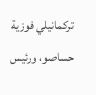تركمانيلي فوزية حساصو، ورئيس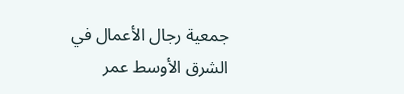جمعية رجال الأعمال في الشرق الأوسط عمر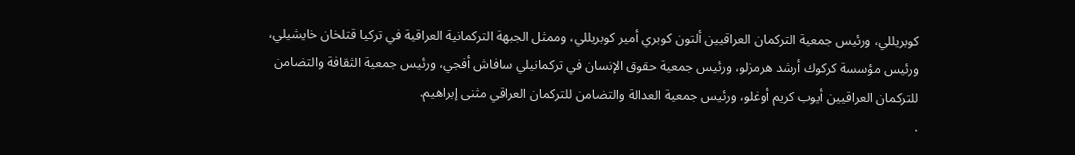كوبريللي، ورئيس جمعية التركمان العراقيين ألتون كوبري أمير كوبريللي، وممثل الجبهة التركمانية العراقية في تركيا قتلخان خايشيلي، ورئيس مؤسسة كركوك أرشد هرمزلو، ورئيس جمعية حقوق الإنسان في تركمانيلي سافاش أفجي، ورئيس جمعية الثقافة والتضامن للتركمان العراقيين أيوب كريم أوغلو، ورئيس جمعية العدالة والتضامن للتركمان العراقي مثنى إبراهيم.
.